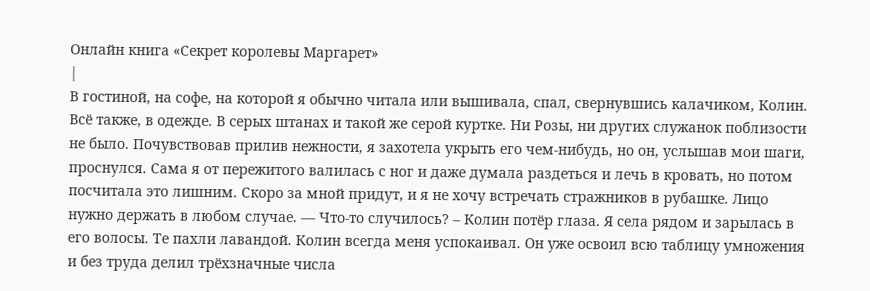Онлайн книга «Секрет королевы Маргарет»
|
В гостиной, на софе, на которой я обычно читала или вышивала, спал, свернувшись калачиком, Колин. Всё также, в одежде. В серых штанах и такой же серой куртке. Ни Розы, ни других служанок поблизости не было. Почувствовав прилив нежности, я захотела укрыть его чем-нибудь, но он, услышав мои шаги, проснулся. Сама я от пережитого валилась с ног и даже думала раздеться и лечь в кровать, но потом посчитала это лишним. Скоро за мной придут, и я не хочу встречать стражников в рубашке. Лицо нужно держать в любом случае. — Что-то случилось? – Колин потёр глаза. Я села рядом и зарылась в его волосы. Те пахли лавандой. Колин всегда меня успокаивал. Он уже освоил всю таблицу умножения и без труда делил трёхзначные числа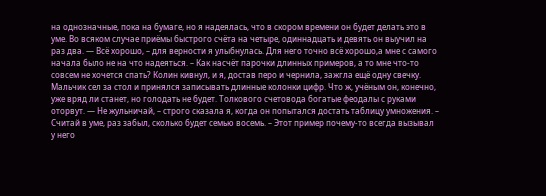на однозначные, пока на бумаге, но я надеялась, что в скором времени он будет делать это в уме. Во всяком случае приёмы быстрого счёта на четыре, одиннадцать и девять он выучил на раз два. — Всё хорошо, – для верности я улыбнулась. Для него точно всё хорошо,а мне с самого начала было не на что надеяться. – Как насчёт парочки длинных примеров, а то мне что-то совсем не хочется спать? Колин кивнул, и я, достав перо и чернила, зажгла ещё одну свечку. Мальчик сел за стол и принялся записывать длинные колонки цифр. Что ж, учёным он, конечно, уже вряд ли станет, но голодать не будет. Толкового счетовода богатые феодалы с руками оторвут. — Не жульничай, – строго сказала я, когда он попытался достать таблицу умножения. – Считай в уме, раз забыл, сколько будет семью восемь. – Этот пример почему-то всегда вызывал у него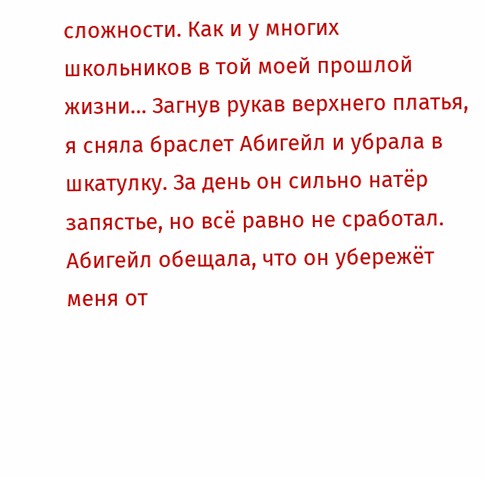сложности. Как и у многих школьников в той моей прошлой жизни… Загнув рукав верхнего платья, я сняла браслет Абигейл и убрала в шкатулку. За день он сильно натёр запястье, но всё равно не сработал. Абигейл обещала, что он убережёт меня от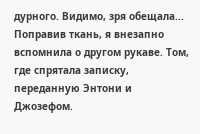дурного. Видимо, зря обещала... Поправив ткань, я внезапно вспомнила о другом рукаве. Том, где спрятала записку, переданную Энтони и Джозефом.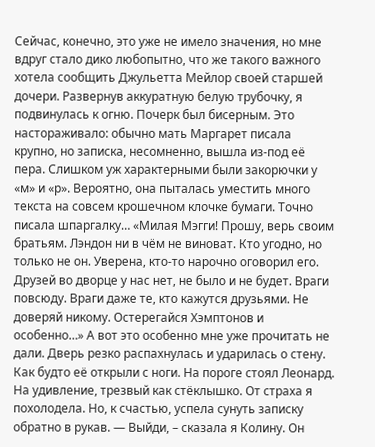Сейчас, конечно, это уже не имело значения, но мне вдруг стало дико любопытно, что же такого важного хотела сообщить Джульетта Мейлор своей старшей дочери. Развернув аккуратную белую трубочку, я подвинулась к огню. Почерк был бисерным. Это настораживало: обычно мать Маргарет писала крупно, но записка, несомненно, вышла из-под её пера. Слишком уж характерными были закорючки у «м» и «р». Вероятно, она пыталась уместить много текста на совсем крошечном клочке бумаги. Точно писала шпаргалку… «Милая Мэгги! Прошу, верь своим братьям. Лэндон ни в чём не виноват. Кто угодно, но только не он. Уверена, кто-то нарочно оговорил его. Друзей во дворце у нас нет, не было и не будет. Враги повсюду. Враги даже те, кто кажутся друзьями. Не доверяй никому. Остерегайся Хэмптонов и особенно…» А вот это особенно мне уже прочитать не дали. Дверь резко распахнулась и ударилась о стену. Как будто её открыли с ноги. На пороге стоял Леонард. На удивление, трезвый как стёклышко. От страха я похолодела. Но, к счастью, успела сунуть записку обратно в рукав. — Выйди, – сказала я Колину. Он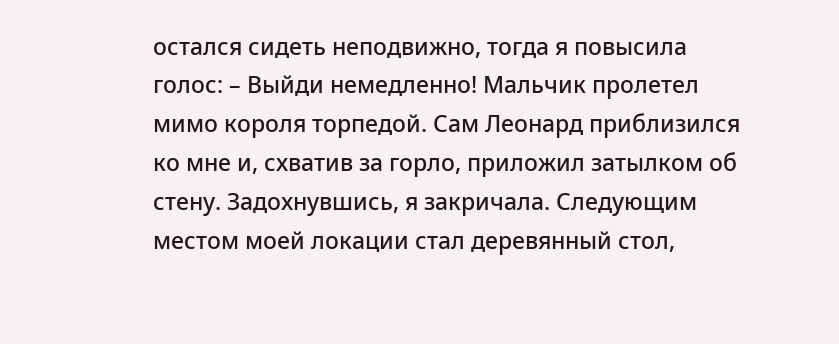остался сидеть неподвижно, тогда я повысила голос: – Выйди немедленно! Мальчик пролетел мимо короля торпедой. Сам Леонард приблизился ко мне и, схватив за горло, приложил затылком об стену. Задохнувшись, я закричала. Следующим местом моей локации стал деревянный стол,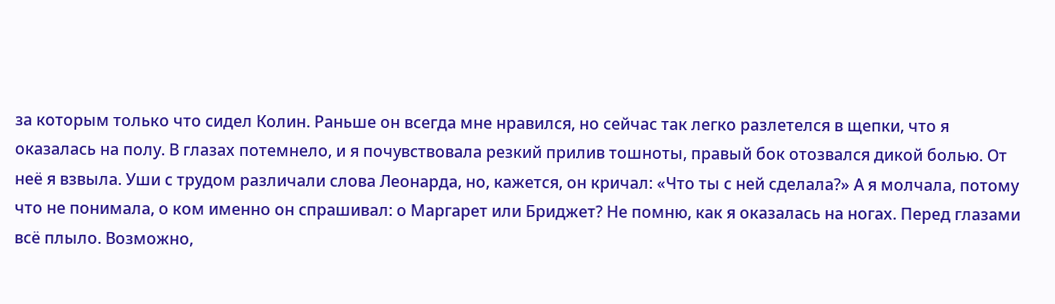за которым только что сидел Колин. Раньше он всегда мне нравился, но сейчас так легко разлетелся в щепки, что я оказалась на полу. В глазах потемнело, и я почувствовала резкий прилив тошноты, правый бок отозвался дикой болью. От неё я взвыла. Уши с трудом различали слова Леонарда, но, кажется, он кричал: «Что ты с ней сделала?» А я молчала, потому что не понимала, о ком именно он спрашивал: о Маргарет или Бриджет? Не помню, как я оказалась на ногах. Перед глазами всё плыло. Возможно,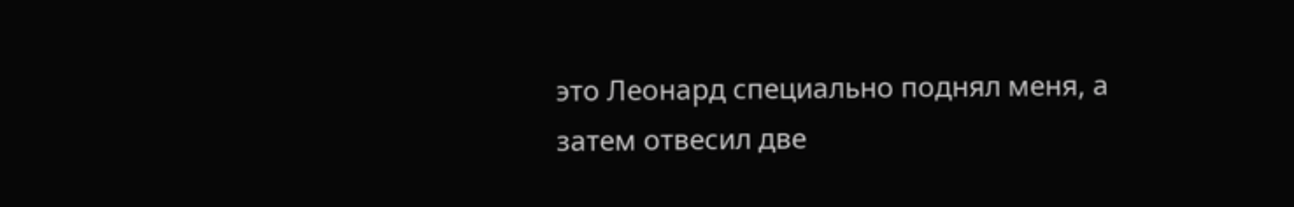это Леонард специально поднял меня, а затем отвесил две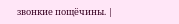звонкие пощёчины. |